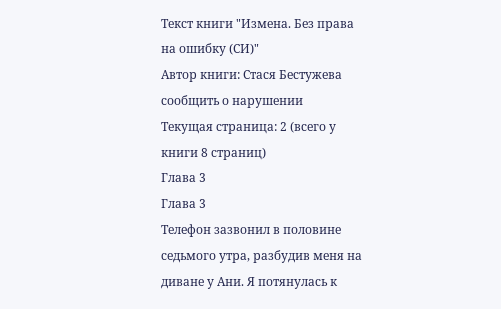Текст книги "Измена. Без права на ошибку (СИ)"
Автор книги: Стася Бестужева
сообщить о нарушении
Текущая страница: 2 (всего у книги 8 страниц)
Глава 3
Глава 3
Телефон зазвонил в половине седьмого утра, разбудив меня на диване у Ани. Я потянулась к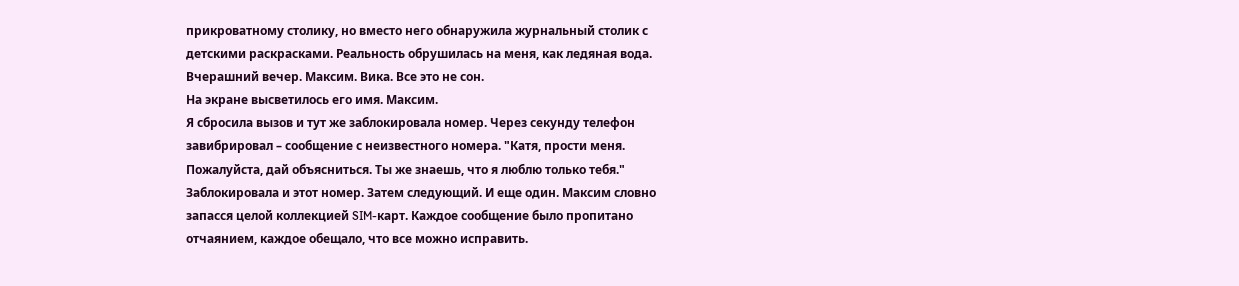прикроватному столику, но вместо него обнаружила журнальный столик с детскими раскрасками. Реальность обрушилась на меня, как ледяная вода. Вчерашний вечер. Максим. Вика. Все это не сон.
На экране высветилось его имя. Максим.
Я сбросила вызов и тут же заблокировала номер. Через секунду телефон завибрировал – сообщение с неизвестного номера. "Катя, прости меня. Пожалуйста, дай объясниться. Ты же знаешь, что я люблю только тебя."
Заблокировала и этот номер. Затем следующий. И еще один. Максим словно запасся целой коллекцией SIM-карт. Каждое сообщение было пропитано отчаянием, каждое обещало, что все можно исправить.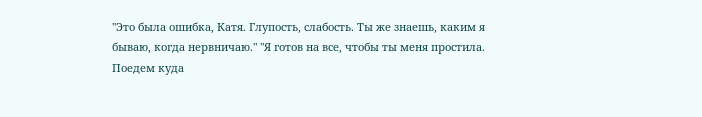"Это была ошибка, Катя. Глупость, слабость. Ты же знаешь, каким я бываю, когда нервничаю." "Я готов на все, чтобы ты меня простила. Поедем куда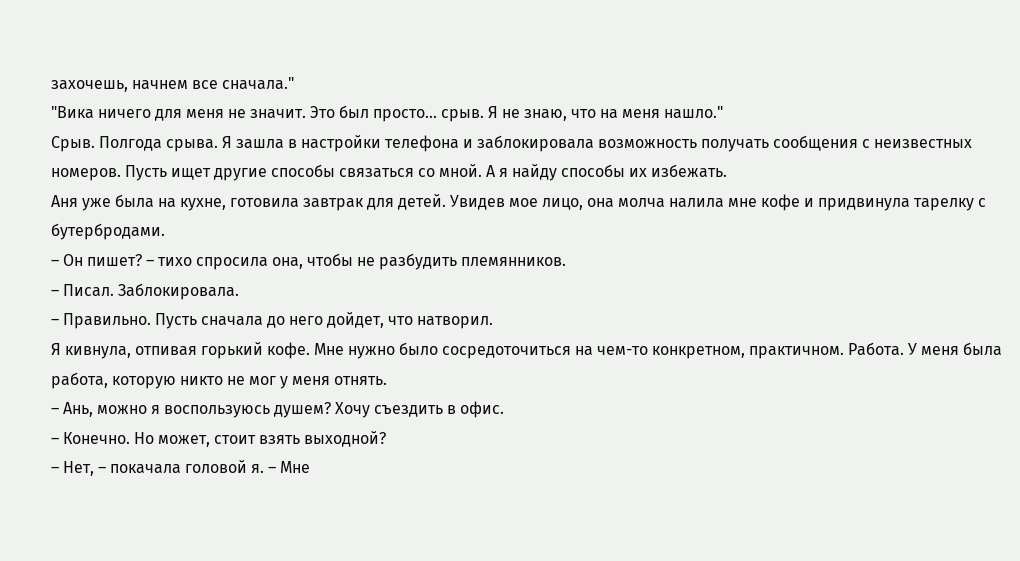захочешь, начнем все сначала."
"Вика ничего для меня не значит. Это был просто... срыв. Я не знаю, что на меня нашло."
Срыв. Полгода срыва. Я зашла в настройки телефона и заблокировала возможность получать сообщения с неизвестных номеров. Пусть ищет другие способы связаться со мной. А я найду способы их избежать.
Аня уже была на кухне, готовила завтрак для детей. Увидев мое лицо, она молча налила мне кофе и придвинула тарелку с бутербродами.
– Он пишет? – тихо спросила она, чтобы не разбудить племянников.
– Писал. Заблокировала.
– Правильно. Пусть сначала до него дойдет, что натворил.
Я кивнула, отпивая горький кофе. Мне нужно было сосредоточиться на чем-то конкретном, практичном. Работа. У меня была работа, которую никто не мог у меня отнять.
– Ань, можно я воспользуюсь душем? Хочу съездить в офис.
– Конечно. Но может, стоит взять выходной?
– Нет, – покачала головой я. – Мне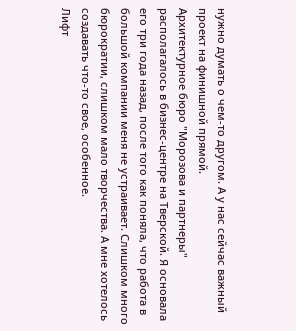нужно думать о чем-то другом. А у нас сейчас важный проект на финишной прямой.
Архитектурное бюро "Морозова и партнеры" располагалось в бизнес-центре на Тверской. Я основала его три года назад, после того как поняла, что работа в большой компании меня не устраивает. Слишком много бюрократии, слишком мало творчества. А мне хотелось создавать что-то свое, особенное.
Лифт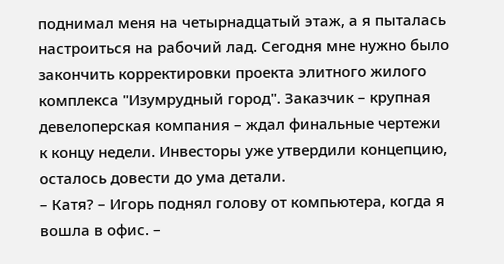поднимал меня на четырнадцатый этаж, а я пыталась настроиться на рабочий лад. Сегодня мне нужно было закончить корректировки проекта элитного жилого комплекса "Изумрудный город". Заказчик – крупная девелоперская компания – ждал финальные чертежи к концу недели. Инвесторы уже утвердили концепцию, осталось довести до ума детали.
– Катя? – Игорь поднял голову от компьютера, когда я вошла в офис. –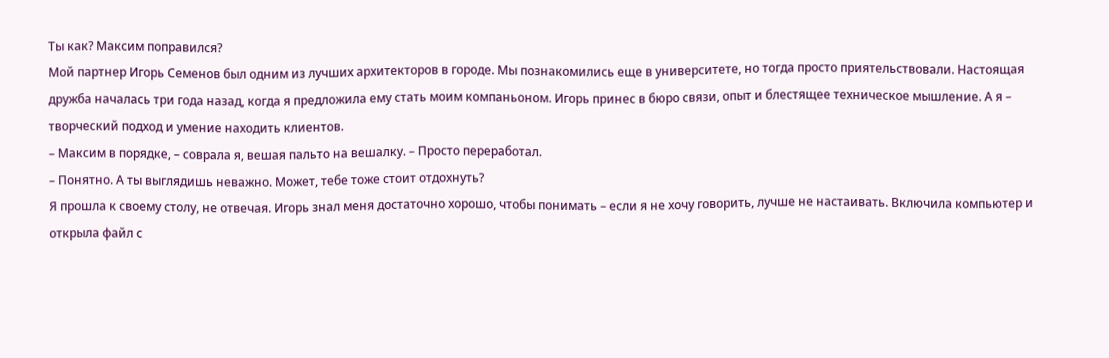Ты как? Максим поправился?
Мой партнер Игорь Семенов был одним из лучших архитекторов в городе. Мы познакомились еще в университете, но тогда просто приятельствовали. Настоящая дружба началась три года назад, когда я предложила ему стать моим компаньоном. Игорь принес в бюро связи, опыт и блестящее техническое мышление. А я – творческий подход и умение находить клиентов.
– Максим в порядке, – соврала я, вешая пальто на вешалку. – Просто переработал.
– Понятно. А ты выглядишь неважно. Может, тебе тоже стоит отдохнуть?
Я прошла к своему столу, не отвечая. Игорь знал меня достаточно хорошо, чтобы понимать – если я не хочу говорить, лучше не настаивать. Включила компьютер и открыла файл с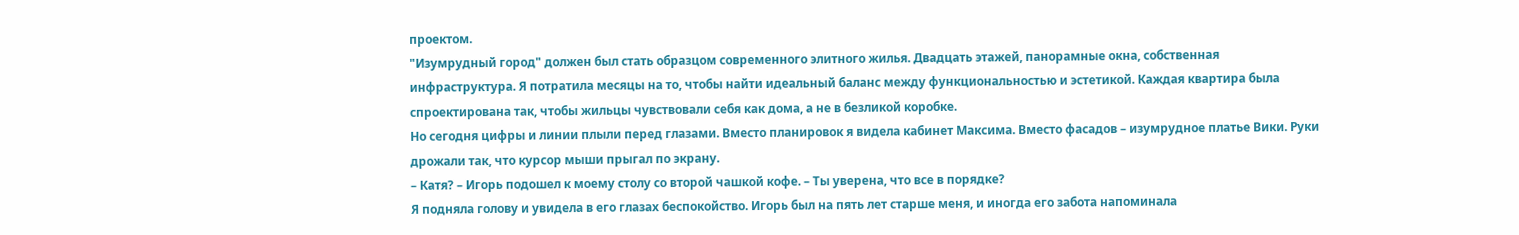проектом.
"Изумрудный город" должен был стать образцом современного элитного жилья. Двадцать этажей, панорамные окна, собственная инфраструктура. Я потратила месяцы на то, чтобы найти идеальный баланс между функциональностью и эстетикой. Каждая квартира была спроектирована так, чтобы жильцы чувствовали себя как дома, а не в безликой коробке.
Но сегодня цифры и линии плыли перед глазами. Вместо планировок я видела кабинет Максима. Вместо фасадов – изумрудное платье Вики. Руки дрожали так, что курсор мыши прыгал по экрану.
– Катя? – Игорь подошел к моему столу со второй чашкой кофе. – Ты уверена, что все в порядке?
Я подняла голову и увидела в его глазах беспокойство. Игорь был на пять лет старше меня, и иногда его забота напоминала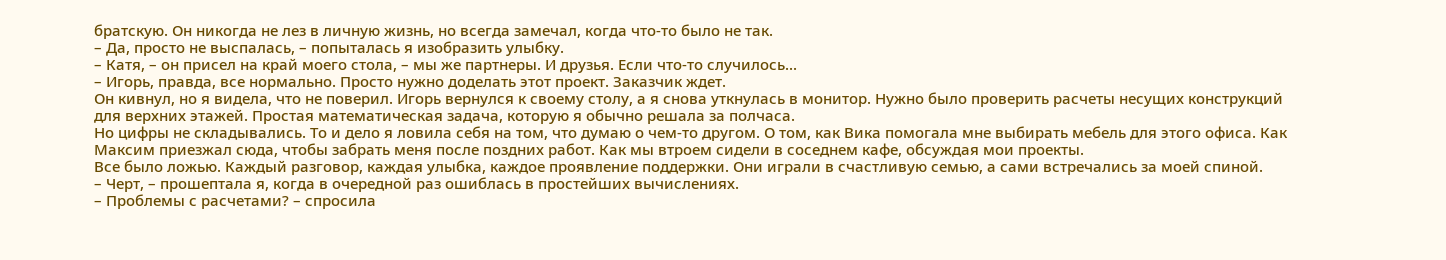братскую. Он никогда не лез в личную жизнь, но всегда замечал, когда что-то было не так.
– Да, просто не выспалась, – попыталась я изобразить улыбку.
– Катя, – он присел на край моего стола, – мы же партнеры. И друзья. Если что-то случилось...
– Игорь, правда, все нормально. Просто нужно доделать этот проект. Заказчик ждет.
Он кивнул, но я видела, что не поверил. Игорь вернулся к своему столу, а я снова уткнулась в монитор. Нужно было проверить расчеты несущих конструкций для верхних этажей. Простая математическая задача, которую я обычно решала за полчаса.
Но цифры не складывались. То и дело я ловила себя на том, что думаю о чем-то другом. О том, как Вика помогала мне выбирать мебель для этого офиса. Как Максим приезжал сюда, чтобы забрать меня после поздних работ. Как мы втроем сидели в соседнем кафе, обсуждая мои проекты.
Все было ложью. Каждый разговор, каждая улыбка, каждое проявление поддержки. Они играли в счастливую семью, а сами встречались за моей спиной.
– Черт, – прошептала я, когда в очередной раз ошиблась в простейших вычислениях.
– Проблемы с расчетами? – спросила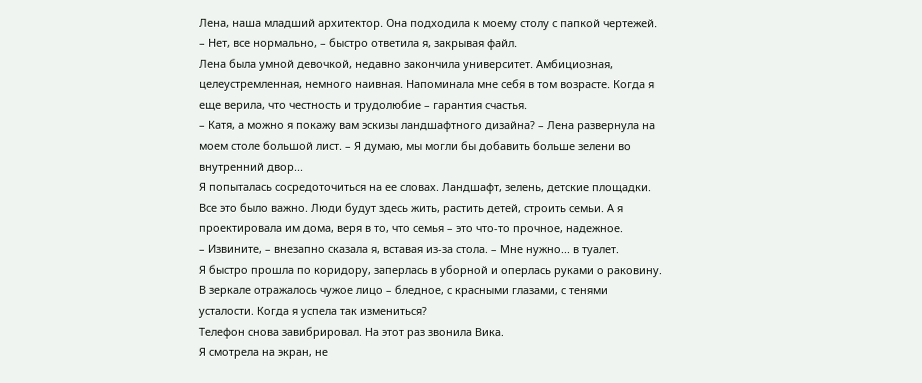Лена, наша младший архитектор. Она подходила к моему столу с папкой чертежей.
– Нет, все нормально, – быстро ответила я, закрывая файл.
Лена была умной девочкой, недавно закончила университет. Амбициозная, целеустремленная, немного наивная. Напоминала мне себя в том возрасте. Когда я еще верила, что честность и трудолюбие – гарантия счастья.
– Катя, а можно я покажу вам эскизы ландшафтного дизайна? – Лена развернула на моем столе большой лист. – Я думаю, мы могли бы добавить больше зелени во внутренний двор...
Я попыталась сосредоточиться на ее словах. Ландшафт, зелень, детские площадки. Все это было важно. Люди будут здесь жить, растить детей, строить семьи. А я проектировала им дома, веря в то, что семья – это что-то прочное, надежное.
– Извините, – внезапно сказала я, вставая из-за стола. – Мне нужно... в туалет.
Я быстро прошла по коридору, заперлась в уборной и оперлась руками о раковину. В зеркале отражалось чужое лицо – бледное, с красными глазами, с тенями усталости. Когда я успела так измениться?
Телефон снова завибрировал. На этот раз звонила Вика.
Я смотрела на экран, не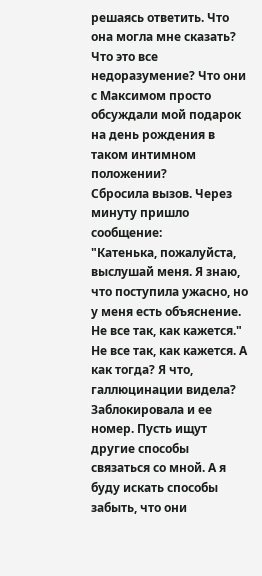решаясь ответить. Что она могла мне сказать? Что это все недоразумение? Что они с Максимом просто обсуждали мой подарок на день рождения в таком интимном положении?
Сбросила вызов. Через минуту пришло сообщение:
"Катенька, пожалуйста, выслушай меня. Я знаю, что поступила ужасно, но у меня есть объяснение. Не все так, как кажется."
Не все так, как кажется. А как тогда? Я что, галлюцинации видела?
Заблокировала и ее номер. Пусть ищут другие способы связаться со мной. А я буду искать способы забыть, что они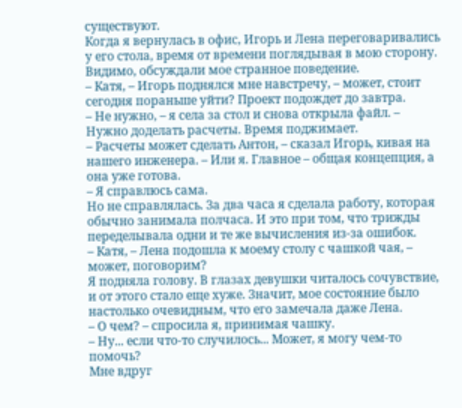существуют.
Когда я вернулась в офис, Игорь и Лена переговаривались у его стола, время от времени поглядывая в мою сторону. Видимо, обсуждали мое странное поведение.
– Катя, – Игорь поднялся мне навстречу, – может, стоит сегодня пораньше уйти? Проект подождет до завтра.
– Не нужно, – я села за стол и снова открыла файл. – Нужно доделать расчеты. Время поджимает.
– Расчеты может сделать Антон, – сказал Игорь, кивая на нашего инженера. – Или я. Главное – общая концепция, а она уже готова.
– Я справлюсь сама.
Но не справлялась. За два часа я сделала работу, которая обычно занимала полчаса. И это при том, что трижды переделывала одни и те же вычисления из-за ошибок.
– Катя, – Лена подошла к моему столу с чашкой чая, – может, поговорим?
Я подняла голову. В глазах девушки читалось сочувствие, и от этого стало еще хуже. Значит, мое состояние было настолько очевидным, что его замечала даже Лена.
– О чем? – спросила я, принимая чашку.
– Ну... если что-то случилось... Может, я могу чем-то помочь?
Мне вдруг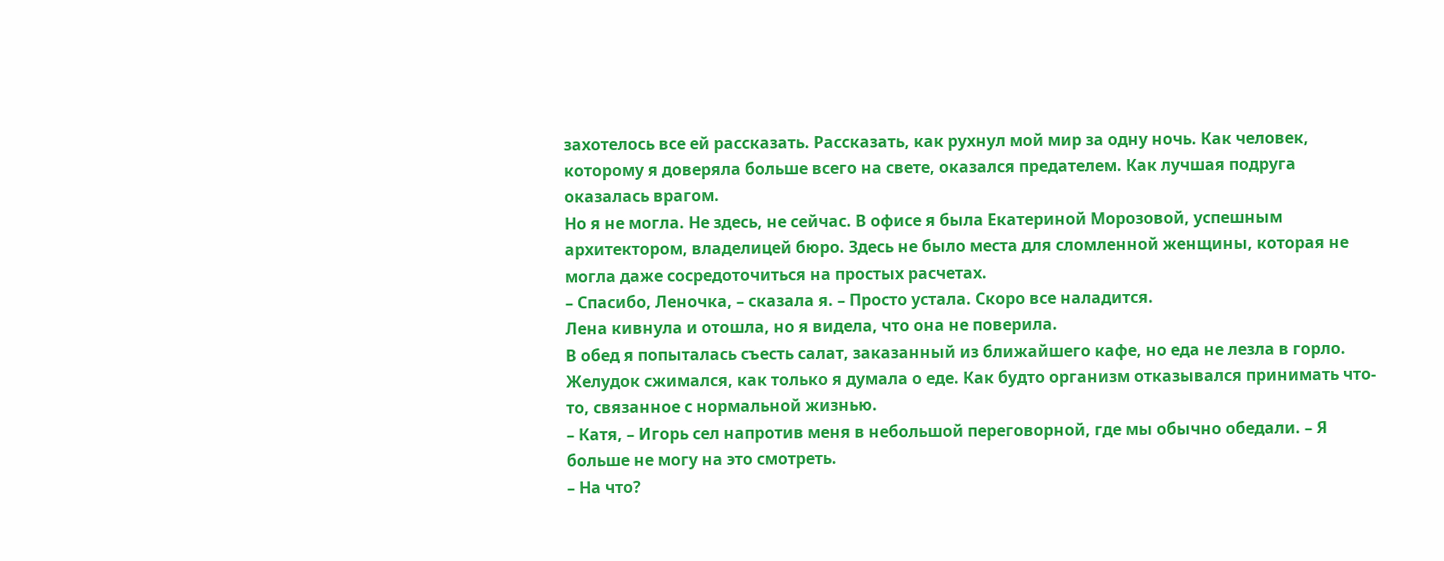захотелось все ей рассказать. Рассказать, как рухнул мой мир за одну ночь. Как человек, которому я доверяла больше всего на свете, оказался предателем. Как лучшая подруга оказалась врагом.
Но я не могла. Не здесь, не сейчас. В офисе я была Екатериной Морозовой, успешным архитектором, владелицей бюро. Здесь не было места для сломленной женщины, которая не могла даже сосредоточиться на простых расчетах.
– Спасибо, Леночка, – сказала я. – Просто устала. Скоро все наладится.
Лена кивнула и отошла, но я видела, что она не поверила.
В обед я попыталась съесть салат, заказанный из ближайшего кафе, но еда не лезла в горло. Желудок сжимался, как только я думала о еде. Как будто организм отказывался принимать что-то, связанное с нормальной жизнью.
– Катя, – Игорь сел напротив меня в небольшой переговорной, где мы обычно обедали. – Я больше не могу на это смотреть.
– На что?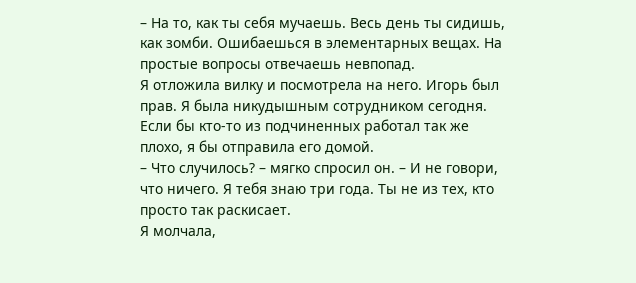– На то, как ты себя мучаешь. Весь день ты сидишь, как зомби. Ошибаешься в элементарных вещах. На простые вопросы отвечаешь невпопад.
Я отложила вилку и посмотрела на него. Игорь был прав. Я была никудышным сотрудником сегодня. Если бы кто-то из подчиненных работал так же плохо, я бы отправила его домой.
– Что случилось? – мягко спросил он. – И не говори, что ничего. Я тебя знаю три года. Ты не из тех, кто просто так раскисает.
Я молчала,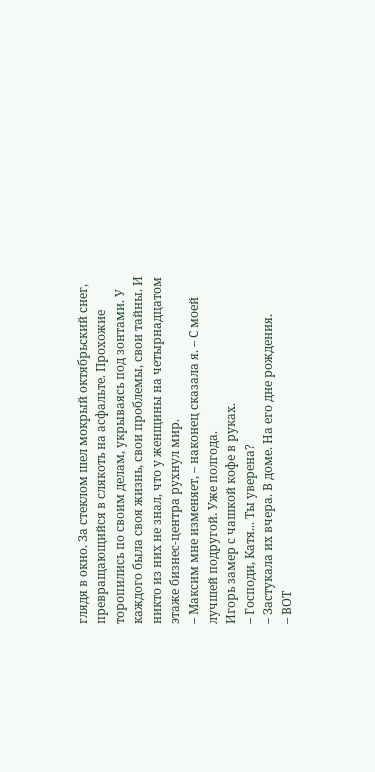глядя в окно. За стеклом шел мокрый октябрьский снег, превращающийся в слякоть на асфальте. Прохожие торопились по своим делам, укрываясь под зонтами. У каждого была своя жизнь, свои проблемы, свои тайны. И никто из них не знал, что у женщины на четырнадцатом этаже бизнес-центра рухнул мир.
– Максим мне изменяет, – наконец сказала я. – С моей лучшей подругой. Уже полгода.
Игорь замер с чашкой кофе в руках.
– Господи, Катя... Ты уверена?
– Застукала их вчера. В доме. На его дне рождения.
– ВОТ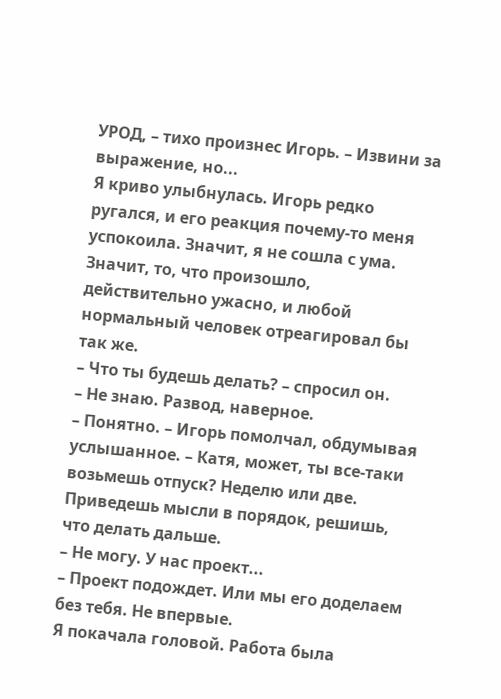УРОД, – тихо произнес Игорь. – Извини за выражение, но...
Я криво улыбнулась. Игорь редко ругался, и его реакция почему-то меня успокоила. Значит, я не сошла с ума. Значит, то, что произошло, действительно ужасно, и любой нормальный человек отреагировал бы так же.
– Что ты будешь делать? – спросил он.
– Не знаю. Развод, наверное.
– Понятно. – Игорь помолчал, обдумывая услышанное. – Катя, может, ты все-таки возьмешь отпуск? Неделю или две. Приведешь мысли в порядок, решишь, что делать дальше.
– Не могу. У нас проект...
– Проект подождет. Или мы его доделаем без тебя. Не впервые.
Я покачала головой. Работа была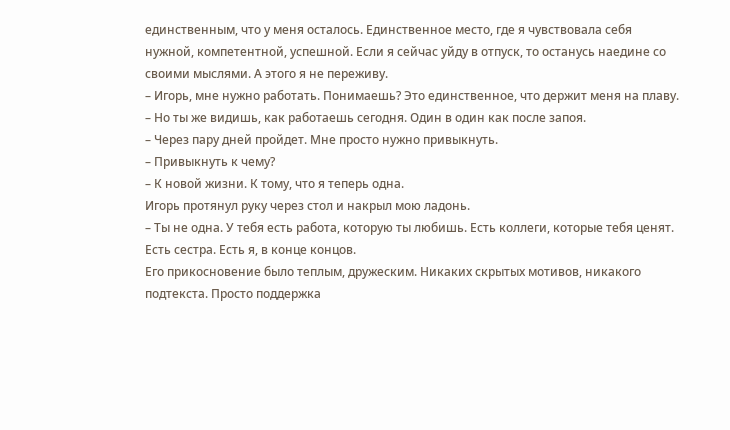единственным, что у меня осталось. Единственное место, где я чувствовала себя нужной, компетентной, успешной. Если я сейчас уйду в отпуск, то останусь наедине со своими мыслями. А этого я не переживу.
– Игорь, мне нужно работать. Понимаешь? Это единственное, что держит меня на плаву.
– Но ты же видишь, как работаешь сегодня. Один в один как после запоя.
– Через пару дней пройдет. Мне просто нужно привыкнуть.
– Привыкнуть к чему?
– К новой жизни. К тому, что я теперь одна.
Игорь протянул руку через стол и накрыл мою ладонь.
– Ты не одна. У тебя есть работа, которую ты любишь. Есть коллеги, которые тебя ценят. Есть сестра. Есть я, в конце концов.
Его прикосновение было теплым, дружеским. Никаких скрытых мотивов, никакого подтекста. Просто поддержка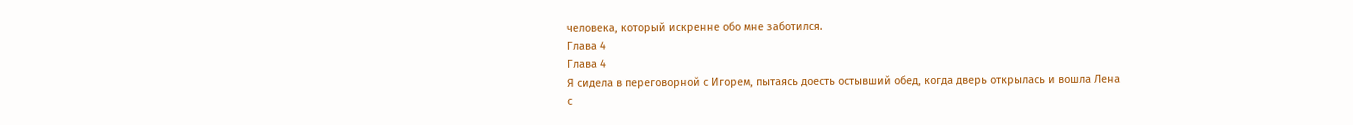человека, который искренне обо мне заботился.
Глава 4
Глава 4
Я сидела в переговорной с Игорем, пытаясь доесть остывший обед, когда дверь открылась и вошла Лена с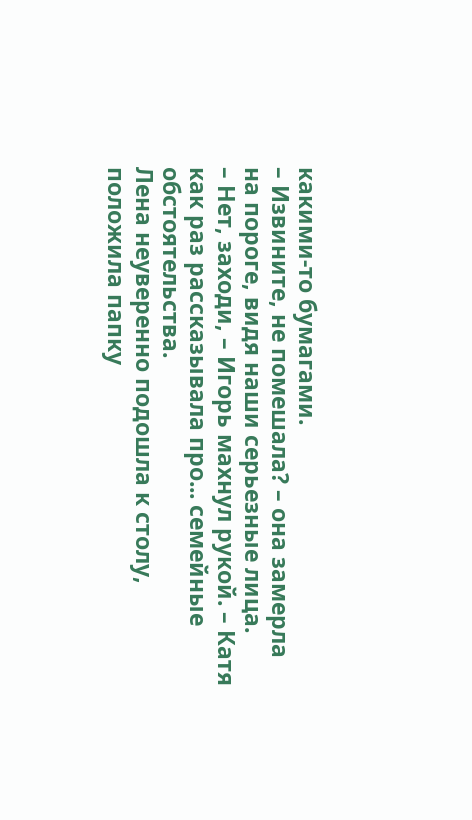какими-то бумагами.
– Извините, не помешала? – она замерла на пороге, видя наши серьезные лица.
– Нет, заходи, – Игорь махнул рукой. – Катя как раз рассказывала про... семейные обстоятельства.
Лена неуверенно подошла к столу, положила папку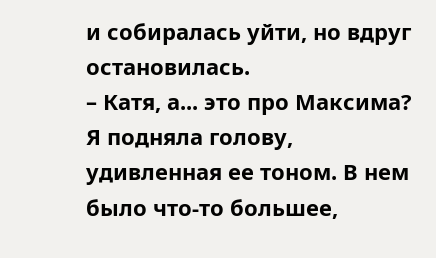и собиралась уйти, но вдруг остановилась.
– Катя, а... это про Максима?
Я подняла голову, удивленная ее тоном. В нем было что-то большее,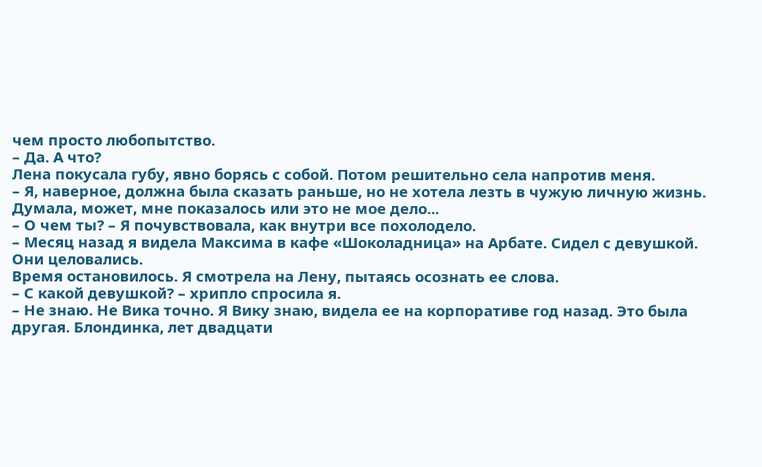чем просто любопытство.
– Да. А что?
Лена покусала губу, явно борясь с собой. Потом решительно села напротив меня.
– Я, наверное, должна была сказать раньше, но не хотела лезть в чужую личную жизнь. Думала, может, мне показалось или это не мое дело...
– О чем ты? – Я почувствовала, как внутри все похолодело.
– Месяц назад я видела Максима в кафе «Шоколадница» на Арбате. Сидел с девушкой. Они целовались.
Время остановилось. Я смотрела на Лену, пытаясь осознать ее слова.
– С какой девушкой? – хрипло спросила я.
– Не знаю. Не Вика точно. Я Вику знаю, видела ее на корпоративе год назад. Это была другая. Блондинка, лет двадцати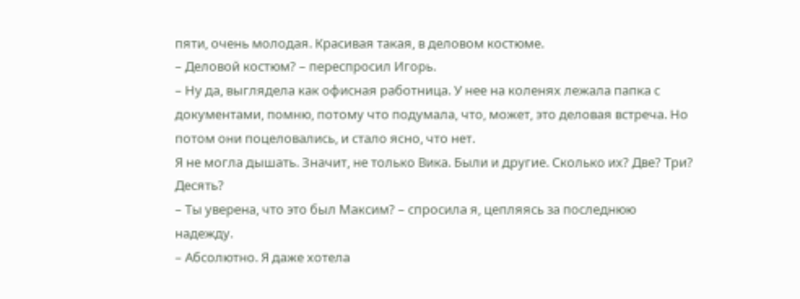пяти, очень молодая. Красивая такая, в деловом костюме.
– Деловой костюм? – переспросил Игорь.
– Ну да, выглядела как офисная работница. У нее на коленях лежала папка с документами, помню, потому что подумала, что, может, это деловая встреча. Но потом они поцеловались, и стало ясно, что нет.
Я не могла дышать. Значит, не только Вика. Были и другие. Сколько их? Две? Три? Десять?
– Ты уверена, что это был Максим? – спросила я, цепляясь за последнюю надежду.
– Абсолютно. Я даже хотела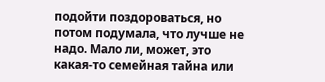подойти поздороваться, но потом подумала, что лучше не надо. Мало ли, может, это какая-то семейная тайна или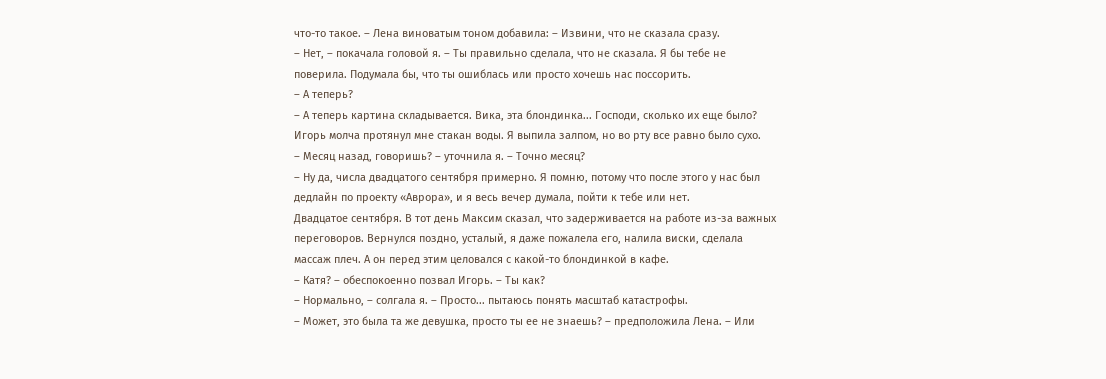что-то такое. – Лена виноватым тоном добавила: – Извини, что не сказала сразу.
– Нет, – покачала головой я. – Ты правильно сделала, что не сказала. Я бы тебе не поверила. Подумала бы, что ты ошиблась или просто хочешь нас поссорить.
– А теперь?
– А теперь картина складывается. Вика, эта блондинка... Господи, сколько их еще было?
Игорь молча протянул мне стакан воды. Я выпила залпом, но во рту все равно было сухо.
– Месяц назад, говоришь? – уточнила я. – Точно месяц?
– Ну да, числа двадцатого сентября примерно. Я помню, потому что после этого у нас был дедлайн по проекту «Аврора», и я весь вечер думала, пойти к тебе или нет.
Двадцатое сентября. В тот день Максим сказал, что задерживается на работе из-за важных переговоров. Вернулся поздно, усталый, я даже пожалела его, налила виски, сделала массаж плеч. А он перед этим целовался с какой-то блондинкой в кафе.
– Катя? – обеспокоенно позвал Игорь. – Ты как?
– Нормально, – солгала я. – Просто... пытаюсь понять масштаб катастрофы.
– Может, это была та же девушка, просто ты ее не знаешь? – предположила Лена. – Или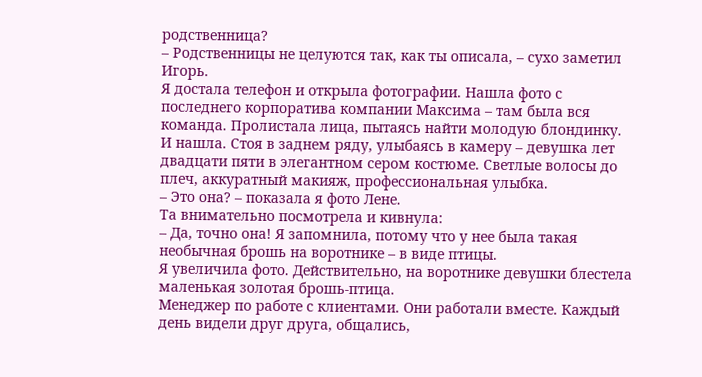родственница?
– Родственницы не целуются так, как ты описала, – сухо заметил Игорь.
Я достала телефон и открыла фотографии. Нашла фото с последнего корпоратива компании Максима – там была вся команда. Пролистала лица, пытаясь найти молодую блондинку.
И нашла. Стоя в заднем ряду, улыбаясь в камеру – девушка лет двадцати пяти в элегантном сером костюме. Светлые волосы до плеч, аккуратный макияж, профессиональная улыбка.
– Это она? – показала я фото Лене.
Та внимательно посмотрела и кивнула:
– Да, точно она! Я запомнила, потому что у нее была такая необычная брошь на воротнике – в виде птицы.
Я увеличила фото. Действительно, на воротнике девушки блестела маленькая золотая брошь-птица.
Менеджер по работе с клиентами. Они работали вместе. Каждый день видели друг друга, общались,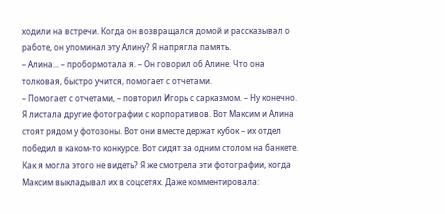ходили на встречи. Когда он возвращался домой и рассказывал о работе, он упоминал эту Алину? Я напрягла память.
– Алина... – пробормотала я. – Он говорил об Алине. Что она толковая, быстро учится, помогает с отчетами.
– Помогает с отчетами, – повторил Игорь с сарказмом. – Ну конечно.
Я листала другие фотографии с корпоративов. Вот Максим и Алина стоят рядом у фотозоны. Вот они вместе держат кубок – их отдел победил в каком-то конкурсе. Вот сидят за одним столом на банкете.
Как я могла этого не видеть? Я же смотрела эти фотографии, когда Максим выкладывал их в соцсетях. Даже комментировала: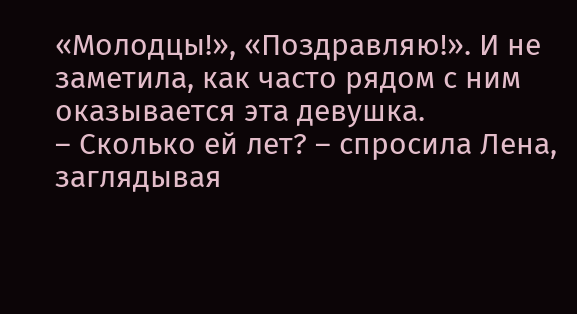«Молодцы!», «Поздравляю!». И не заметила, как часто рядом с ним оказывается эта девушка.
– Сколько ей лет? – спросила Лена, заглядывая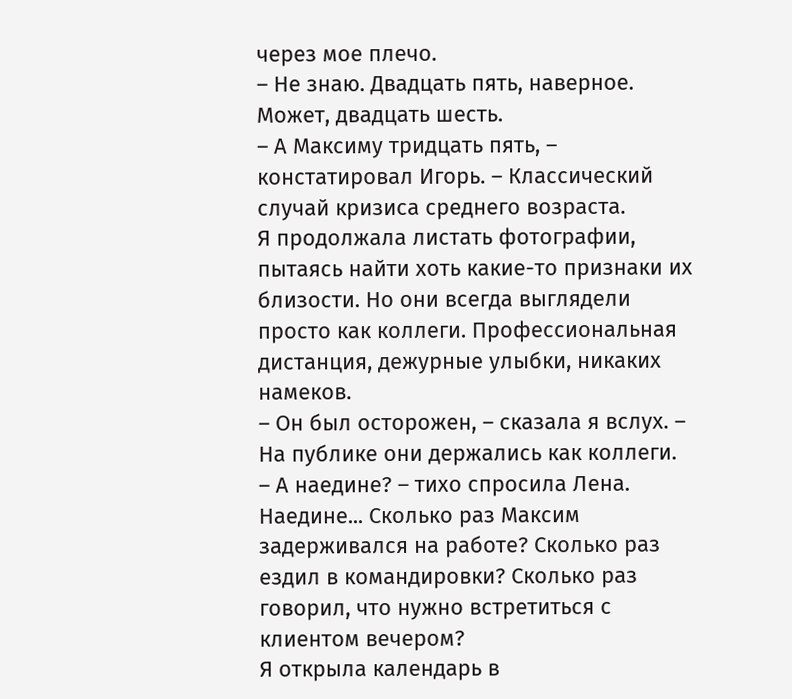через мое плечо.
– Не знаю. Двадцать пять, наверное. Может, двадцать шесть.
– А Максиму тридцать пять, – констатировал Игорь. – Классический случай кризиса среднего возраста.
Я продолжала листать фотографии, пытаясь найти хоть какие-то признаки их близости. Но они всегда выглядели просто как коллеги. Профессиональная дистанция, дежурные улыбки, никаких намеков.
– Он был осторожен, – сказала я вслух. – На публике они держались как коллеги.
– А наедине? – тихо спросила Лена.
Наедине... Сколько раз Максим задерживался на работе? Сколько раз ездил в командировки? Сколько раз говорил, что нужно встретиться с клиентом вечером?
Я открыла календарь в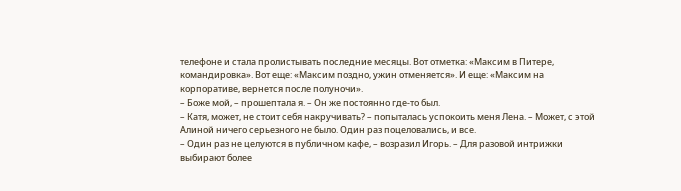телефоне и стала пролистывать последние месяцы. Вот отметка: «Максим в Питере, командировка». Вот еще: «Максим поздно, ужин отменяется». И еще: «Максим на корпоративе, вернется после полуночи».
– Боже мой, – прошептала я. – Он же постоянно где-то был.
– Катя, может, не стоит себя накручивать? – попыталась успокоить меня Лена. – Может, с этой Алиной ничего серьезного не было. Один раз поцеловались, и все.
– Один раз не целуются в публичном кафе, – возразил Игорь. – Для разовой интрижки выбирают более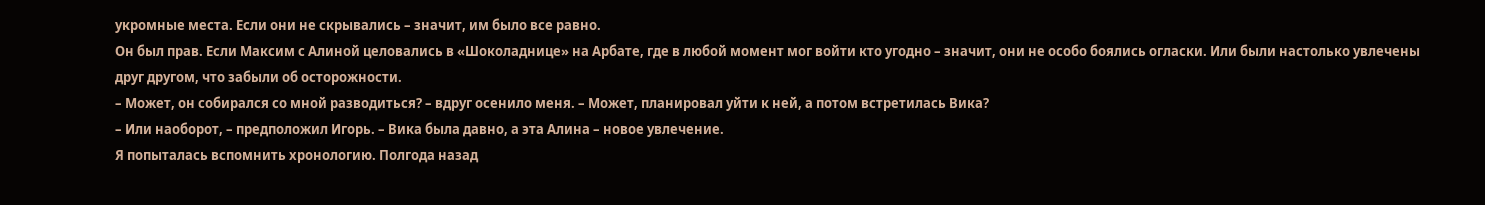укромные места. Если они не скрывались – значит, им было все равно.
Он был прав. Если Максим с Алиной целовались в «Шоколаднице» на Арбате, где в любой момент мог войти кто угодно – значит, они не особо боялись огласки. Или были настолько увлечены друг другом, что забыли об осторожности.
– Может, он собирался со мной разводиться? – вдруг осенило меня. – Может, планировал уйти к ней, а потом встретилась Вика?
– Или наоборот, – предположил Игорь. – Вика была давно, а эта Алина – новое увлечение.
Я попыталась вспомнить хронологию. Полгода назад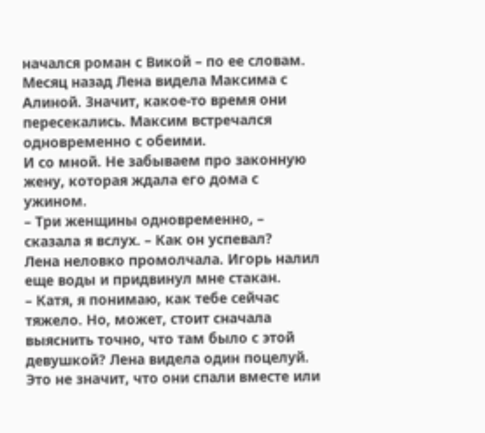начался роман с Викой – по ее словам. Месяц назад Лена видела Максима с Алиной. Значит, какое-то время они пересекались. Максим встречался одновременно с обеими.
И со мной. Не забываем про законную жену, которая ждала его дома с ужином.
– Три женщины одновременно, – сказала я вслух. – Как он успевал?
Лена неловко промолчала. Игорь налил еще воды и придвинул мне стакан.
– Катя, я понимаю, как тебе сейчас тяжело. Но, может, стоит сначала выяснить точно, что там было с этой девушкой? Лена видела один поцелуй. Это не значит, что они спали вместе или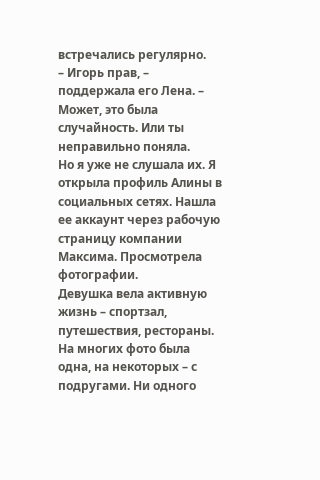встречались регулярно.
– Игорь прав, – поддержала его Лена. – Может, это была случайность. Или ты неправильно поняла.
Но я уже не слушала их. Я открыла профиль Алины в социальных сетях. Нашла ее аккаунт через рабочую страницу компании Максима. Просмотрела фотографии.
Девушка вела активную жизнь – спортзал, путешествия, рестораны. На многих фото была одна, на некоторых – с подругами. Ни одного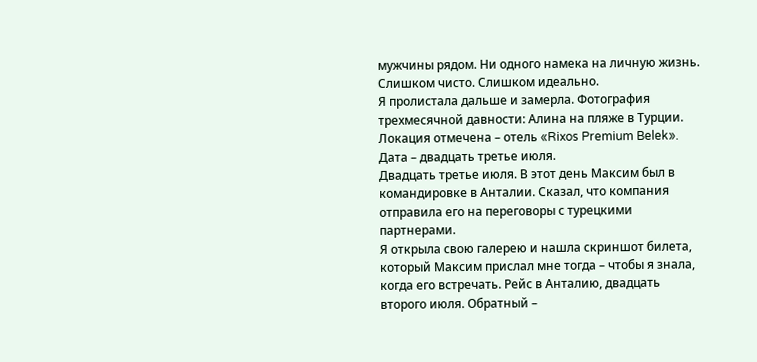мужчины рядом. Ни одного намека на личную жизнь.
Слишком чисто. Слишком идеально.
Я пролистала дальше и замерла. Фотография трехмесячной давности: Алина на пляже в Турции. Локация отмечена – отель «Rixos Premium Belek». Дата – двадцать третье июля.
Двадцать третье июля. В этот день Максим был в командировке в Анталии. Сказал, что компания отправила его на переговоры с турецкими партнерами.
Я открыла свою галерею и нашла скриншот билета, который Максим прислал мне тогда – чтобы я знала, когда его встречать. Рейс в Анталию, двадцать второго июля. Обратный –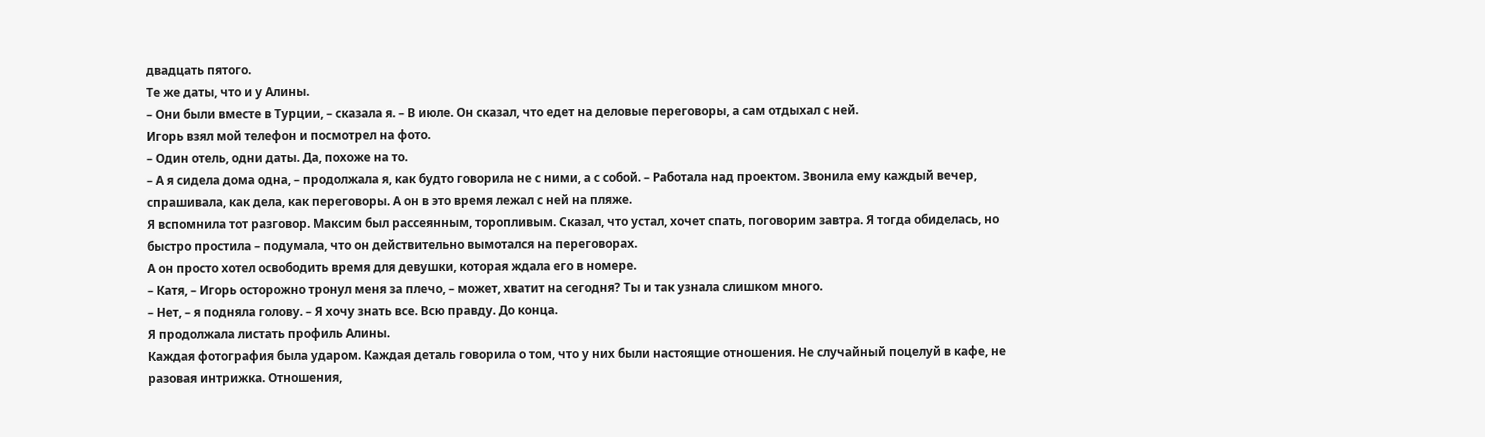двадцать пятого.
Те же даты, что и у Алины.
– Они были вместе в Турции, – сказала я. – В июле. Он сказал, что едет на деловые переговоры, а сам отдыхал с ней.
Игорь взял мой телефон и посмотрел на фото.
– Один отель, одни даты. Да, похоже на то.
– А я сидела дома одна, – продолжала я, как будто говорила не с ними, а с собой. – Работала над проектом. Звонила ему каждый вечер, спрашивала, как дела, как переговоры. А он в это время лежал с ней на пляже.
Я вспомнила тот разговор. Максим был рассеянным, торопливым. Сказал, что устал, хочет спать, поговорим завтра. Я тогда обиделась, но быстро простила – подумала, что он действительно вымотался на переговорах.
А он просто хотел освободить время для девушки, которая ждала его в номере.
– Катя, – Игорь осторожно тронул меня за плечо, – может, хватит на сегодня? Ты и так узнала слишком много.
– Нет, – я подняла голову. – Я хочу знать все. Всю правду. До конца.
Я продолжала листать профиль Алины.
Каждая фотография была ударом. Каждая деталь говорила о том, что у них были настоящие отношения. Не случайный поцелуй в кафе, не разовая интрижка. Отношения,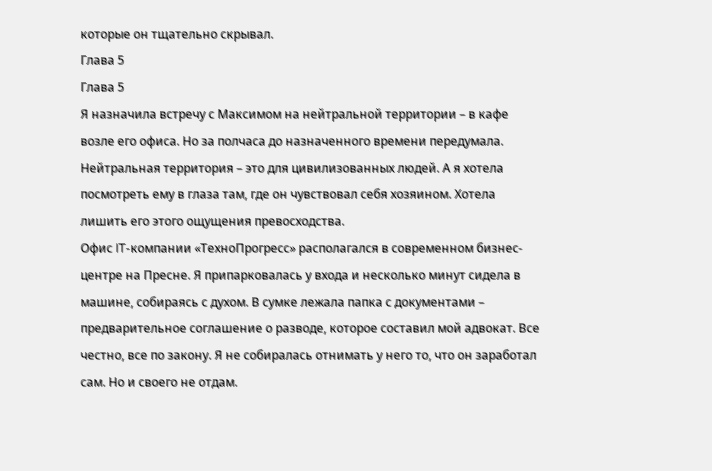которые он тщательно скрывал.
Глава 5
Глава 5
Я назначила встречу с Максимом на нейтральной территории – в кафе возле его офиса. Но за полчаса до назначенного времени передумала. Нейтральная территория – это для цивилизованных людей. А я хотела посмотреть ему в глаза там, где он чувствовал себя хозяином. Хотела лишить его этого ощущения превосходства.
Офис IT-компании «ТехноПрогресс» располагался в современном бизнес-центре на Пресне. Я припарковалась у входа и несколько минут сидела в машине, собираясь с духом. В сумке лежала папка с документами – предварительное соглашение о разводе, которое составил мой адвокат. Все честно, все по закону. Я не собиралась отнимать у него то, что он заработал сам. Но и своего не отдам.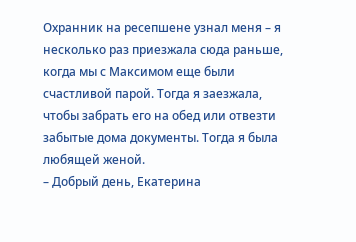Охранник на ресепшене узнал меня – я несколько раз приезжала сюда раньше, когда мы с Максимом еще были счастливой парой. Тогда я заезжала, чтобы забрать его на обед или отвезти забытые дома документы. Тогда я была любящей женой.
– Добрый день, Екатерина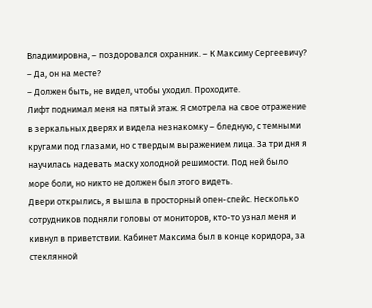Владимировна, – поздоровался охранник. – К Максиму Сергеевичу?
– Да, он на месте?
– Должен быть, не видел, чтобы уходил. Проходите.
Лифт поднимал меня на пятый этаж. Я смотрела на свое отражение в зеркальных дверях и видела незнакомку – бледную, с темными кругами под глазами, но с твердым выражением лица. За три дня я научилась надевать маску холодной решимости. Под ней было море боли, но никто не должен был этого видеть.
Двери открылись, я вышла в просторный опен-спейс. Несколько сотрудников подняли головы от мониторов, кто-то узнал меня и кивнул в приветствии. Кабинет Максима был в конце коридора, за стеклянной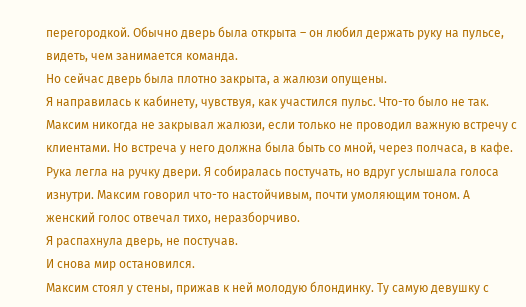перегородкой. Обычно дверь была открыта – он любил держать руку на пульсе, видеть, чем занимается команда.
Но сейчас дверь была плотно закрыта, а жалюзи опущены.
Я направилась к кабинету, чувствуя, как участился пульс. Что-то было не так. Максим никогда не закрывал жалюзи, если только не проводил важную встречу с клиентами. Но встреча у него должна была быть со мной, через полчаса, в кафе.
Рука легла на ручку двери. Я собиралась постучать, но вдруг услышала голоса изнутри. Максим говорил что-то настойчивым, почти умоляющим тоном. А женский голос отвечал тихо, неразборчиво.
Я распахнула дверь, не постучав.
И снова мир остановился.
Максим стоял у стены, прижав к ней молодую блондинку. Ту самую девушку с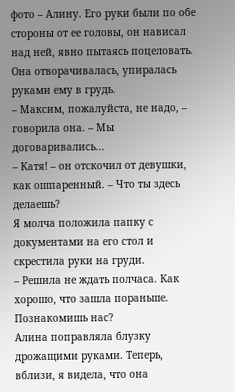фото – Алину. Его руки были по обе стороны от ее головы, он нависал над ней, явно пытаясь поцеловать. Она отворачивалась, упиралась руками ему в грудь.
– Максим, пожалуйста, не надо, – говорила она. – Мы договаривались...
– Катя! – он отскочил от девушки, как ошпаренный. – Что ты здесь делаешь?
Я молча положила папку с документами на его стол и скрестила руки на груди.
– Решила не ждать полчаса. Как хорошо, что зашла пораньше. Познакомишь нас?
Алина поправляла блузку дрожащими руками. Теперь, вблизи, я видела, что она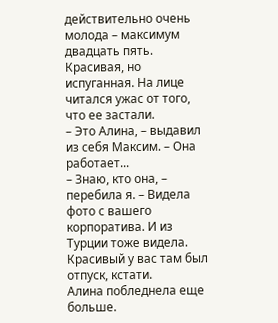действительно очень молода – максимум двадцать пять. Красивая, но испуганная. На лице читался ужас от того, что ее застали.
– Это Алина, – выдавил из себя Максим. – Она работает...
– Знаю, кто она, – перебила я. – Видела фото с вашего корпоратива. И из Турции тоже видела. Красивый у вас там был отпуск, кстати.
Алина побледнела еще больше.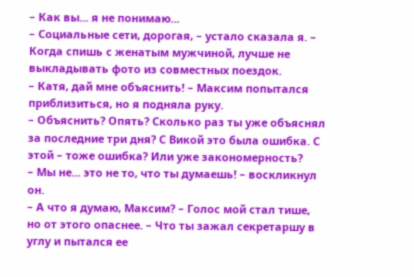– Как вы... я не понимаю...
– Социальные сети, дорогая, – устало сказала я. – Когда спишь с женатым мужчиной, лучше не выкладывать фото из совместных поездок.
– Катя, дай мне объяснить! – Максим попытался приблизиться, но я подняла руку.
– Объяснить? Опять? Сколько раз ты уже объяснял за последние три дня? С Викой это была ошибка. С этой – тоже ошибка? Или уже закономерность?
– Мы не... это не то, что ты думаешь! – воскликнул он.
– А что я думаю, Максим? – Голос мой стал тише, но от этого опаснее. – Что ты зажал секретаршу в углу и пытался ее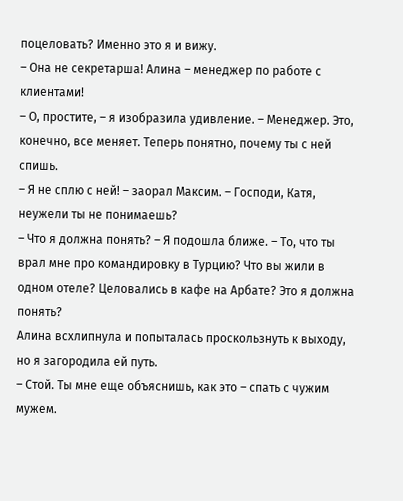поцеловать? Именно это я и вижу.
– Она не секретарша! Алина – менеджер по работе с клиентами!
– О, простите, – я изобразила удивление. – Менеджер. Это, конечно, все меняет. Теперь понятно, почему ты с ней спишь.
– Я не сплю с ней! – заорал Максим. – Господи, Катя, неужели ты не понимаешь?
– Что я должна понять? – Я подошла ближе. – То, что ты врал мне про командировку в Турцию? Что вы жили в одном отеле? Целовались в кафе на Арбате? Это я должна понять?
Алина всхлипнула и попыталась проскользнуть к выходу, но я загородила ей путь.
– Стой. Ты мне еще объяснишь, как это – спать с чужим мужем.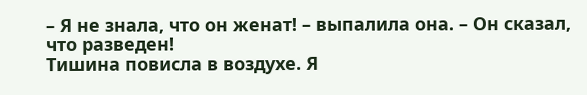– Я не знала, что он женат! – выпалила она. – Он сказал, что разведен!
Тишина повисла в воздухе. Я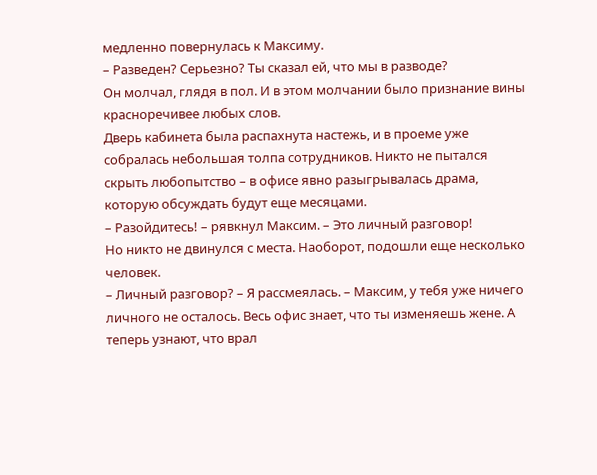медленно повернулась к Максиму.
– Разведен? Серьезно? Ты сказал ей, что мы в разводе?
Он молчал, глядя в пол. И в этом молчании было признание вины красноречивее любых слов.
Дверь кабинета была распахнута настежь, и в проеме уже собралась небольшая толпа сотрудников. Никто не пытался скрыть любопытство – в офисе явно разыгрывалась драма, которую обсуждать будут еще месяцами.
– Разойдитесь! – рявкнул Максим. – Это личный разговор!
Но никто не двинулся с места. Наоборот, подошли еще несколько человек.
– Личный разговор? – Я рассмеялась. – Максим, у тебя уже ничего личного не осталось. Весь офис знает, что ты изменяешь жене. А теперь узнают, что врал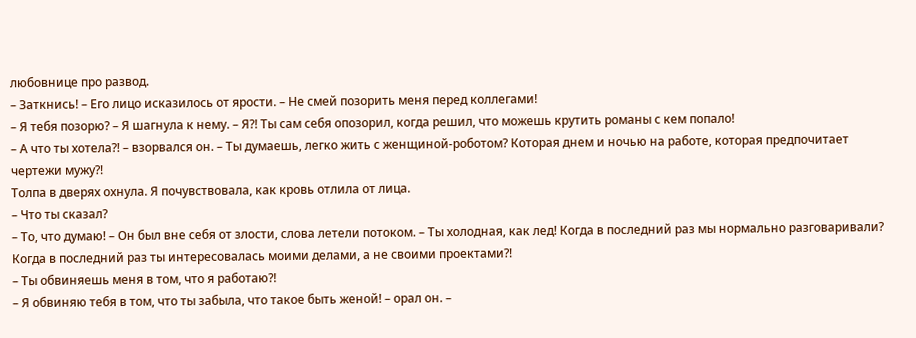любовнице про развод.
– Заткнись! – Его лицо исказилось от ярости. – Не смей позорить меня перед коллегами!
– Я тебя позорю? – Я шагнула к нему. – Я?! Ты сам себя опозорил, когда решил, что можешь крутить романы с кем попало!
– А что ты хотела?! – взорвался он. – Ты думаешь, легко жить с женщиной-роботом? Которая днем и ночью на работе, которая предпочитает чертежи мужу?!
Толпа в дверях охнула. Я почувствовала, как кровь отлила от лица.
– Что ты сказал?
– То, что думаю! – Он был вне себя от злости, слова летели потоком. – Ты холодная, как лед! Когда в последний раз мы нормально разговаривали? Когда в последний раз ты интересовалась моими делами, а не своими проектами?!
– Ты обвиняешь меня в том, что я работаю?!
– Я обвиняю тебя в том, что ты забыла, что такое быть женой! – орал он. –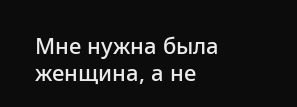Мне нужна была женщина, а не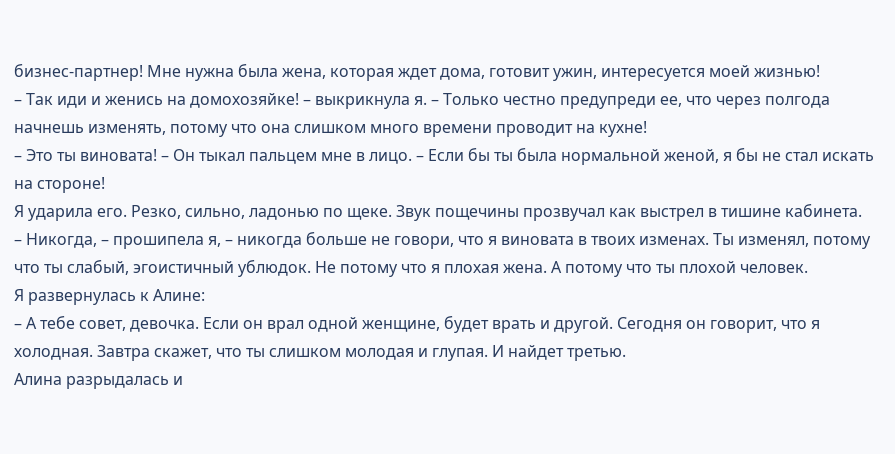бизнес-партнер! Мне нужна была жена, которая ждет дома, готовит ужин, интересуется моей жизнью!
– Так иди и женись на домохозяйке! – выкрикнула я. – Только честно предупреди ее, что через полгода начнешь изменять, потому что она слишком много времени проводит на кухне!
– Это ты виновата! – Он тыкал пальцем мне в лицо. – Если бы ты была нормальной женой, я бы не стал искать на стороне!
Я ударила его. Резко, сильно, ладонью по щеке. Звук пощечины прозвучал как выстрел в тишине кабинета.
– Никогда, – прошипела я, – никогда больше не говори, что я виновата в твоих изменах. Ты изменял, потому что ты слабый, эгоистичный ублюдок. Не потому что я плохая жена. А потому что ты плохой человек.
Я развернулась к Алине:
– А тебе совет, девочка. Если он врал одной женщине, будет врать и другой. Сегодня он говорит, что я холодная. Завтра скажет, что ты слишком молодая и глупая. И найдет третью.
Алина разрыдалась и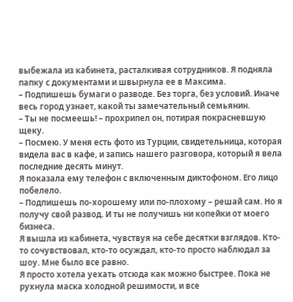выбежала из кабинета, расталкивая сотрудников. Я подняла папку с документами и швырнула ее в Максима.
– Подпишешь бумаги о разводе. Без торга, без условий. Иначе весь город узнает, какой ты замечательный семьянин.
– Ты не посмеешь! – прохрипел он, потирая покрасневшую щеку.
– Посмею. У меня есть фото из Турции, свидетельница, которая видела вас в кафе, и запись нашего разговора, который я вела последние десять минут.
Я показала ему телефон с включенным диктофоном. Его лицо побелело.
– Подпишешь по-хорошему или по-плохому – решай сам. Но я получу свой развод. И ты не получишь ни копейки от моего бизнеса.
Я вышла из кабинета, чувствуя на себе десятки взглядов. Кто-то сочувствовал, кто-то осуждал, кто-то просто наблюдал за шоу. Мне было все равно.
Я просто хотела уехать отсюда как можно быстрее. Пока не рухнула маска холодной решимости, и все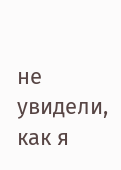не увидели, как я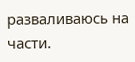разваливаюсь на части.